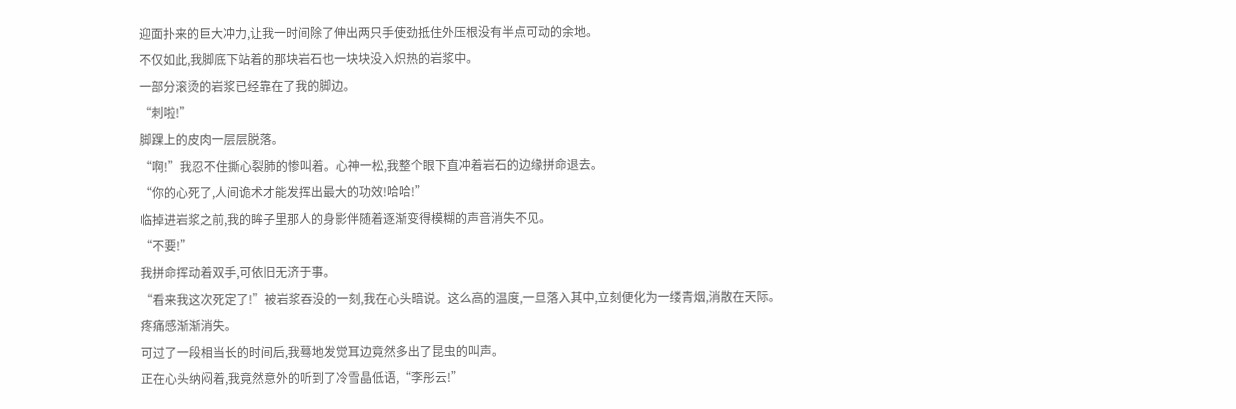迎面扑来的巨大冲力,让我一时间除了伸出两只手使劲抵住外压根没有半点可动的余地。
不仅如此,我脚底下站着的那块岩石也一块块没入炽热的岩浆中。
一部分滚烫的岩浆已经靠在了我的脚边。
“刺啦!”
脚踝上的皮肉一层层脱落。
“啊!”我忍不住撕心裂肺的惨叫着。心神一松,我整个眼下直冲着岩石的边缘拼命退去。
“你的心死了,人间诡术才能发挥出最大的功效!哈哈!”
临掉进岩浆之前,我的眸子里那人的身影伴随着逐渐变得模糊的声音消失不见。
“不要!”
我拼命挥动着双手,可依旧无济于事。
“看来我这次死定了!”被岩浆吞没的一刻,我在心头暗说。这么高的温度,一旦落入其中,立刻便化为一缕青烟,消散在天际。
疼痛感渐渐消失。
可过了一段相当长的时间后,我蓦地发觉耳边竟然多出了昆虫的叫声。
正在心头纳闷着,我竟然意外的听到了冷雪晶低语,“李彤云!”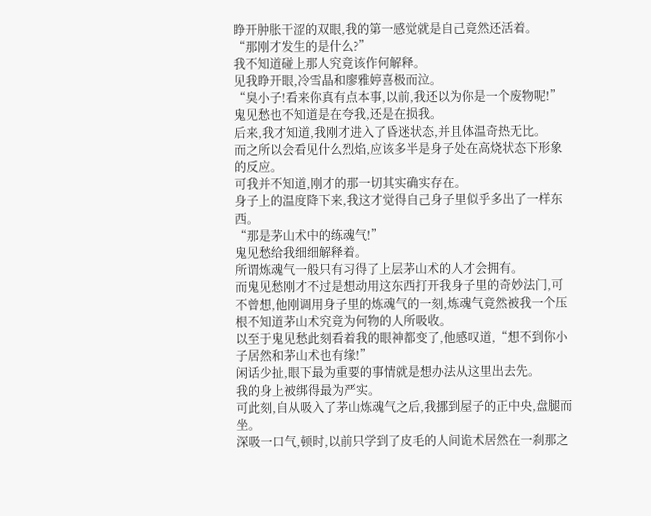睁开肿胀干涩的双眼,我的第一感觉就是自己竟然还活着。
“那刚才发生的是什么?”
我不知道碰上那人究竟该作何解释。
见我睁开眼,冷雪晶和廖雅婷喜极而泣。
“臭小子!看来你真有点本事,以前,我还以为你是一个废物呢!”鬼见愁也不知道是在夸我,还是在损我。
后来,我才知道,我刚才进入了昏迷状态,并且体温奇热无比。
而之所以会看见什么烈焰,应该多半是身子处在高烧状态下形象的反应。
可我并不知道,刚才的那一切其实确实存在。
身子上的温度降下来,我这才觉得自己身子里似乎多出了一样东西。
“那是茅山术中的练魂气!”
鬼见愁给我细细解释着。
所谓炼魂气一般只有习得了上层茅山术的人才会拥有。
而鬼见愁刚才不过是想动用这东西打开我身子里的奇妙法门,可不曾想,他刚调用身子里的炼魂气的一刻,炼魂气竟然被我一个压根不知道茅山术究竟为何物的人所吸收。
以至于鬼见愁此刻看着我的眼神都变了,他感叹道,“想不到你小子居然和茅山术也有缘!”
闲话少扯,眼下最为重要的事情就是想办法从这里出去先。
我的身上被绑得最为严实。
可此刻,自从吸入了茅山炼魂气之后,我挪到屋子的正中央,盘腿而坐。
深吸一口气,顿时,以前只学到了皮毛的人间诡术居然在一刹那之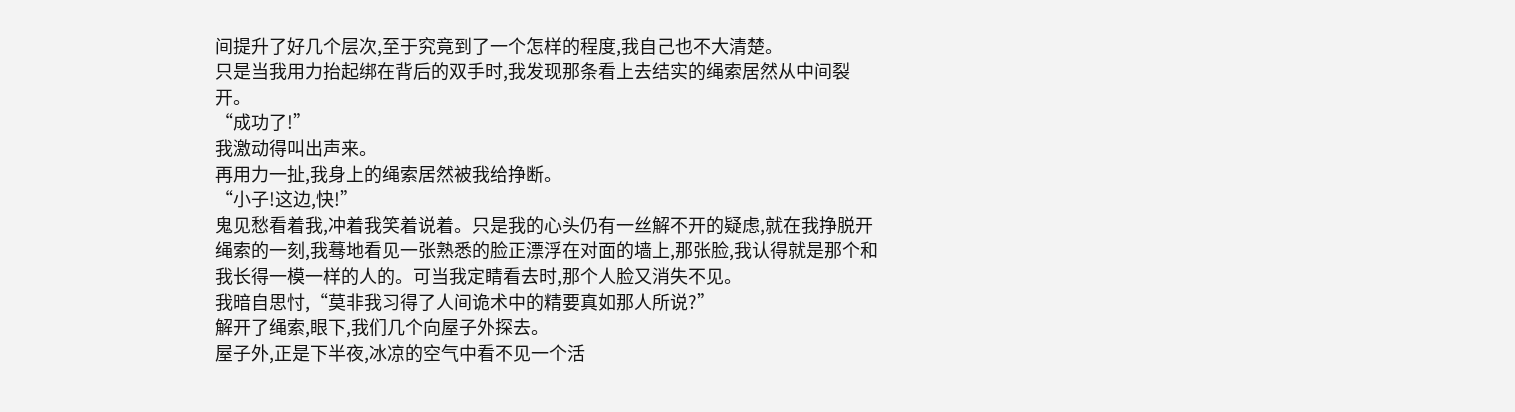间提升了好几个层次,至于究竟到了一个怎样的程度,我自己也不大清楚。
只是当我用力抬起绑在背后的双手时,我发现那条看上去结实的绳索居然从中间裂开。
“成功了!”
我激动得叫出声来。
再用力一扯,我身上的绳索居然被我给挣断。
“小子!这边,快!”
鬼见愁看着我,冲着我笑着说着。只是我的心头仍有一丝解不开的疑虑,就在我挣脱开绳索的一刻,我蓦地看见一张熟悉的脸正漂浮在对面的墙上,那张脸,我认得就是那个和我长得一模一样的人的。可当我定睛看去时,那个人脸又消失不见。
我暗自思忖,“莫非我习得了人间诡术中的精要真如那人所说?”
解开了绳索,眼下,我们几个向屋子外探去。
屋子外,正是下半夜,冰凉的空气中看不见一个活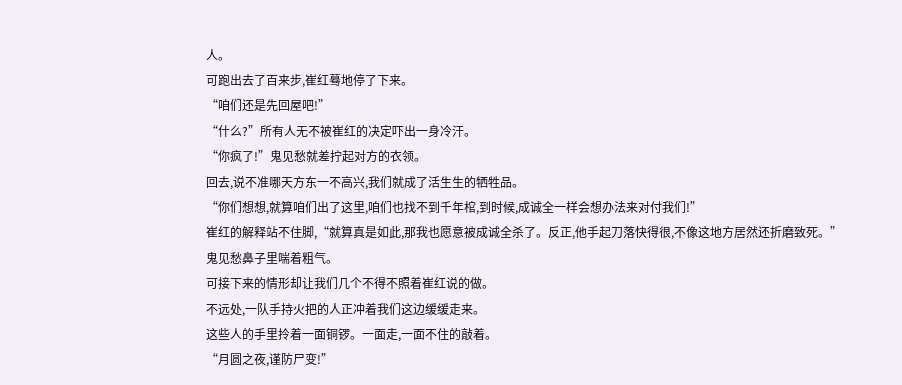人。
可跑出去了百来步,崔红蓦地停了下来。
“咱们还是先回屋吧!”
“什么?”所有人无不被崔红的决定吓出一身冷汗。
“你疯了!”鬼见愁就差拧起对方的衣领。
回去,说不准哪天方东一不高兴,我们就成了活生生的牺牲品。
“你们想想,就算咱们出了这里,咱们也找不到千年棺,到时候,成诚全一样会想办法来对付我们!”
崔红的解释站不住脚,“就算真是如此,那我也愿意被成诚全杀了。反正,他手起刀落快得很,不像这地方居然还折磨致死。”
鬼见愁鼻子里喘着粗气。
可接下来的情形却让我们几个不得不照着崔红说的做。
不远处,一队手持火把的人正冲着我们这边缓缓走来。
这些人的手里拎着一面铜锣。一面走,一面不住的敲着。
“月圆之夜,谨防尸变!”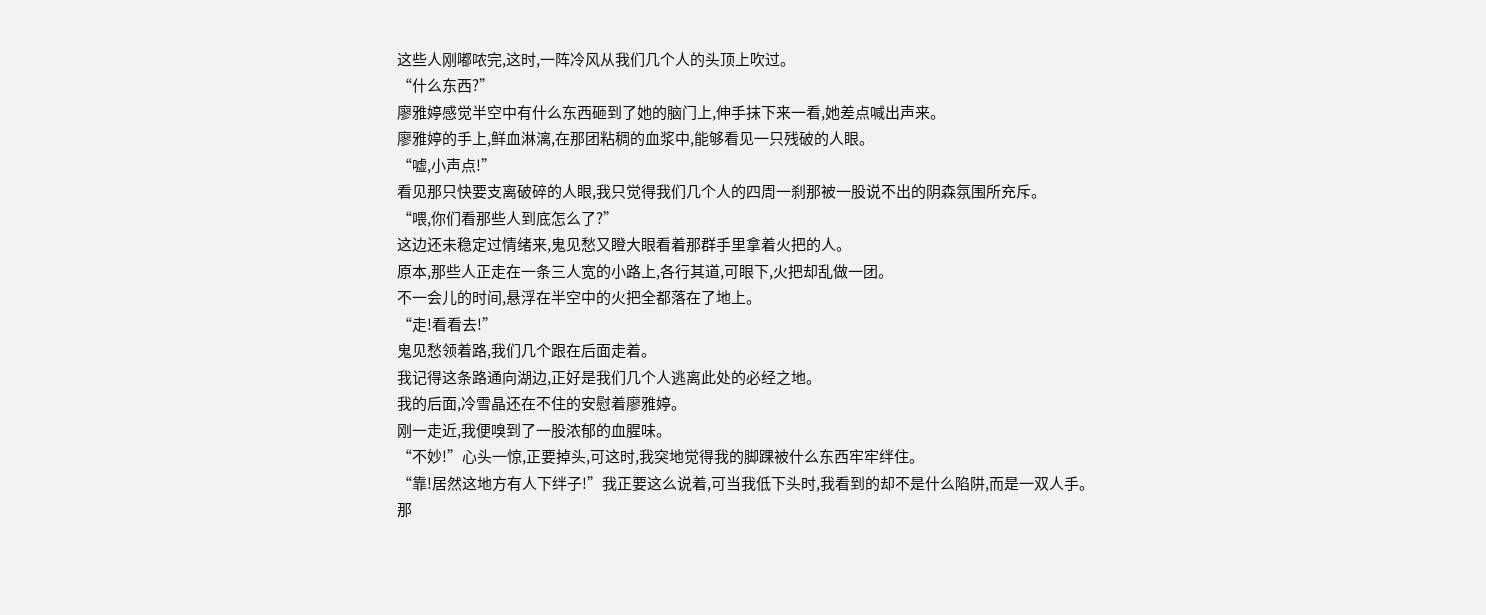这些人刚嘟哝完,这时,一阵冷风从我们几个人的头顶上吹过。
“什么东西?”
廖雅婷感觉半空中有什么东西砸到了她的脑门上,伸手抹下来一看,她差点喊出声来。
廖雅婷的手上,鲜血淋漓,在那团粘稠的血浆中,能够看见一只残破的人眼。
“嘘,小声点!”
看见那只快要支离破碎的人眼,我只觉得我们几个人的四周一刹那被一股说不出的阴森氛围所充斥。
“喂,你们看那些人到底怎么了?”
这边还未稳定过情绪来,鬼见愁又瞪大眼看着那群手里拿着火把的人。
原本,那些人正走在一条三人宽的小路上,各行其道,可眼下,火把却乱做一团。
不一会儿的时间,悬浮在半空中的火把全都落在了地上。
“走!看看去!”
鬼见愁领着路,我们几个跟在后面走着。
我记得这条路通向湖边,正好是我们几个人逃离此处的必经之地。
我的后面,冷雪晶还在不住的安慰着廖雅婷。
刚一走近,我便嗅到了一股浓郁的血腥味。
“不妙!”心头一惊,正要掉头,可这时,我突地觉得我的脚踝被什么东西牢牢绊住。
“靠!居然这地方有人下绊子!”我正要这么说着,可当我低下头时,我看到的却不是什么陷阱,而是一双人手。
那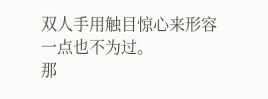双人手用触目惊心来形容一点也不为过。
那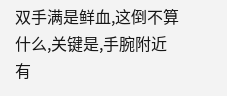双手满是鲜血,这倒不算什么,关键是,手腕附近有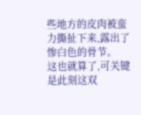些地方的皮肉被蛮力撕扯下来,露出了惨白色的骨节。
这也就算了,可关键是此刻这双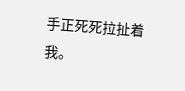手正死死拉扯着我。